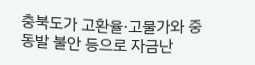충북도가 고환율·고물가와 중동발 불안 등으로 자금난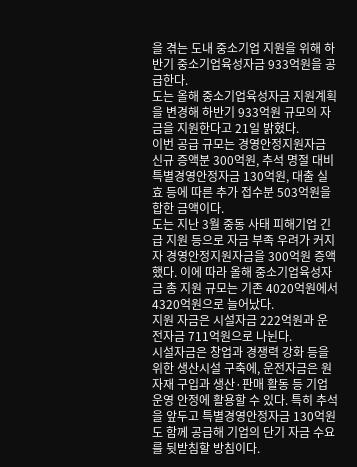을 겪는 도내 중소기업 지원을 위해 하반기 중소기업육성자금 933억원을 공급한다.
도는 올해 중소기업육성자금 지원계획을 변경해 하반기 933억원 규모의 자금을 지원한다고 21일 밝혔다.
이번 공급 규모는 경영안정지원자금 신규 증액분 300억원, 추석 명절 대비 특별경영안정자금 130억원, 대출 실효 등에 따른 추가 접수분 503억원을 합한 금액이다.
도는 지난 3월 중동 사태 피해기업 긴급 지원 등으로 자금 부족 우려가 커지자 경영안정지원자금을 300억원 증액했다. 이에 따라 올해 중소기업육성자금 총 지원 규모는 기존 4020억원에서 4320억원으로 늘어났다.
지원 자금은 시설자금 222억원과 운전자금 711억원으로 나뉜다.
시설자금은 창업과 경쟁력 강화 등을 위한 생산시설 구축에, 운전자금은 원자재 구입과 생산·판매 활동 등 기업 운영 안정에 활용할 수 있다. 특히 추석을 앞두고 특별경영안정자금 130억원도 함께 공급해 기업의 단기 자금 수요를 뒷받침할 방침이다.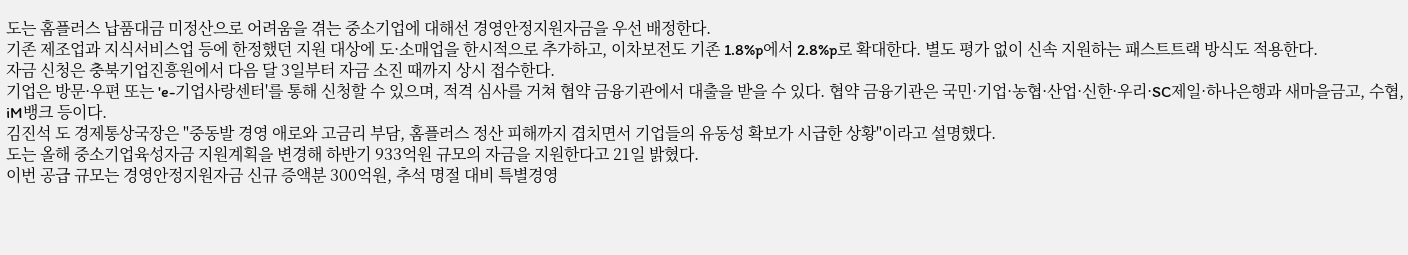도는 홈플러스 납품대금 미정산으로 어려움을 겪는 중소기업에 대해선 경영안정지원자금을 우선 배정한다.
기존 제조업과 지식서비스업 등에 한정했던 지원 대상에 도·소매업을 한시적으로 추가하고, 이차보전도 기존 1.8%p에서 2.8%p로 확대한다. 별도 평가 없이 신속 지원하는 패스트트랙 방식도 적용한다.
자금 신청은 충북기업진흥원에서 다음 달 3일부터 자금 소진 때까지 상시 접수한다.
기업은 방문·우편 또는 'e-기업사랑센터'를 통해 신청할 수 있으며, 적격 심사를 거쳐 협약 금융기관에서 대출을 받을 수 있다. 협약 금융기관은 국민·기업·농협·산업·신한·우리·SC제일·하나은행과 새마을금고, 수협, iM뱅크 등이다.
김진석 도 경제통상국장은 "중동발 경영 애로와 고금리 부담, 홈플러스 정산 피해까지 겹치면서 기업들의 유동성 확보가 시급한 상황"이라고 설명했다.
도는 올해 중소기업육성자금 지원계획을 변경해 하반기 933억원 규모의 자금을 지원한다고 21일 밝혔다.
이번 공급 규모는 경영안정지원자금 신규 증액분 300억원, 추석 명절 대비 특별경영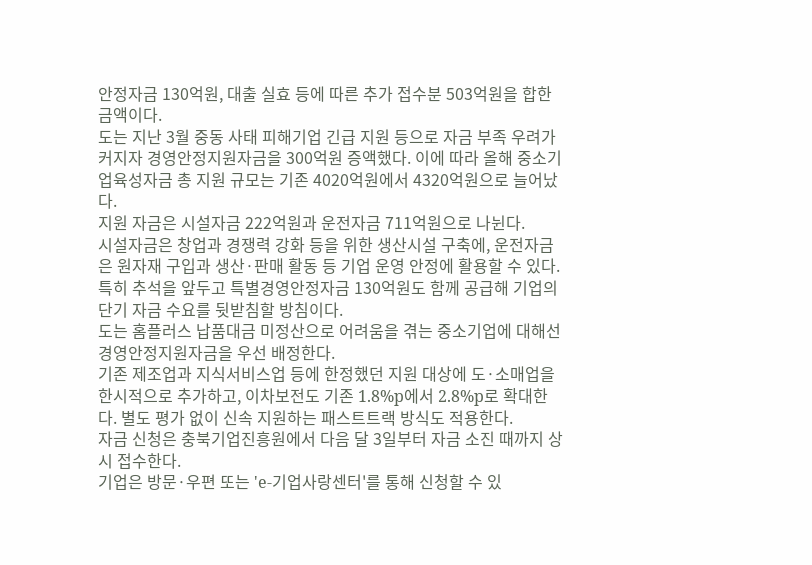안정자금 130억원, 대출 실효 등에 따른 추가 접수분 503억원을 합한 금액이다.
도는 지난 3월 중동 사태 피해기업 긴급 지원 등으로 자금 부족 우려가 커지자 경영안정지원자금을 300억원 증액했다. 이에 따라 올해 중소기업육성자금 총 지원 규모는 기존 4020억원에서 4320억원으로 늘어났다.
지원 자금은 시설자금 222억원과 운전자금 711억원으로 나뉜다.
시설자금은 창업과 경쟁력 강화 등을 위한 생산시설 구축에, 운전자금은 원자재 구입과 생산·판매 활동 등 기업 운영 안정에 활용할 수 있다. 특히 추석을 앞두고 특별경영안정자금 130억원도 함께 공급해 기업의 단기 자금 수요를 뒷받침할 방침이다.
도는 홈플러스 납품대금 미정산으로 어려움을 겪는 중소기업에 대해선 경영안정지원자금을 우선 배정한다.
기존 제조업과 지식서비스업 등에 한정했던 지원 대상에 도·소매업을 한시적으로 추가하고, 이차보전도 기존 1.8%p에서 2.8%p로 확대한다. 별도 평가 없이 신속 지원하는 패스트트랙 방식도 적용한다.
자금 신청은 충북기업진흥원에서 다음 달 3일부터 자금 소진 때까지 상시 접수한다.
기업은 방문·우편 또는 'e-기업사랑센터'를 통해 신청할 수 있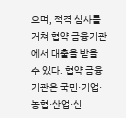으며, 적격 심사를 거쳐 협약 금융기관에서 대출을 받을 수 있다. 협약 금융기관은 국민·기업·농협·산업·신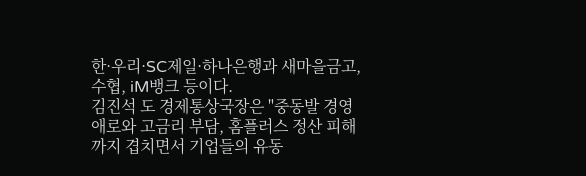한·우리·SC제일·하나은행과 새마을금고, 수협, iM뱅크 등이다.
김진석 도 경제통상국장은 "중동발 경영 애로와 고금리 부담, 홈플러스 정산 피해까지 겹치면서 기업들의 유동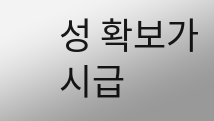성 확보가 시급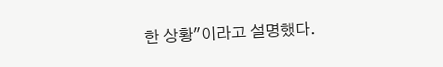한 상황"이라고 설명했다.